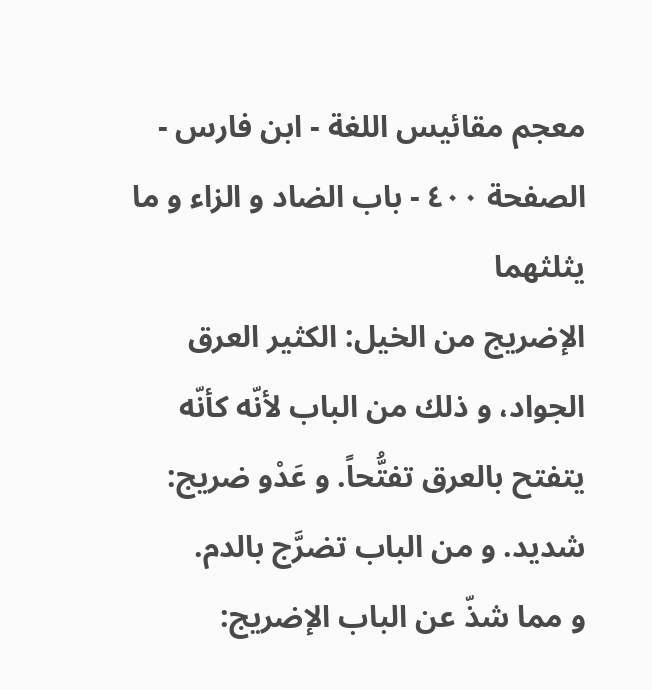معجم مقائيس اللغة - ابن فارس - الصفحة ٤٠٠ - باب الضاد و الزاء و ما يثلثهما
الإضريج من الخيل: الكثير العرق الجواد، و ذلك من الباب لأنّه كأنّه يتفتح بالعرق تفتُّحاً. و عَدْو ضريج: شديد. و من الباب تضرَّج بالدم.
و مما شذّ عن الباب الإضريج: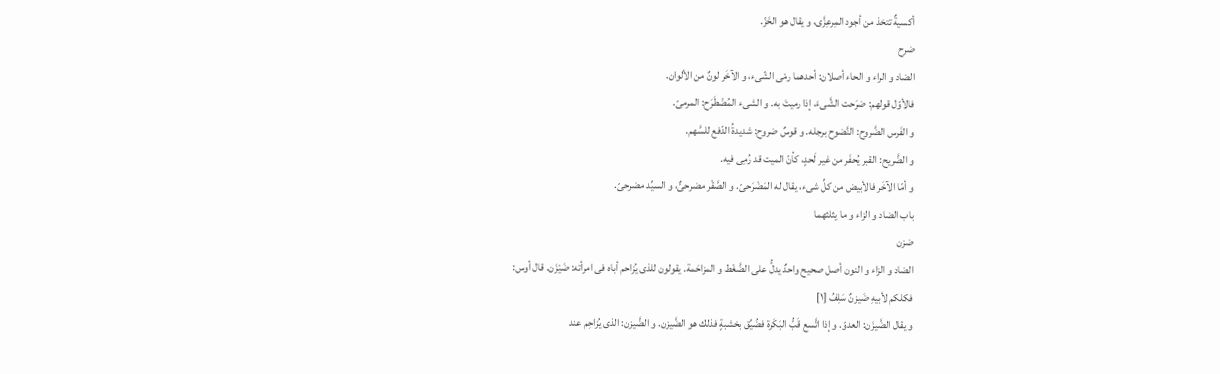أكسيةٌ تتخذ من أجود المِرعِزَّى، و يقال هو الخَزّ.
ضرح
الضاد و الراء و الحاء أصلان: أحدهما رمْى الشّىء، و الآخَر لونٌ من الألوان.
فالأوّل قولهم: ضرَحت الشَّىءَ، إذا رميتَ به. و الشىء المُضْطَرَح: المرمىّ.
و الفَرس الضَّروح: النَّضوح برجله. و قوسٌ ضروح: شديدةُ الدّفع للسَّهم.
و الضَّريح: القبر يُحفَر من غير لَحدٍ، كأنّ الميت قد رُمِى فيه.
و أمّا الآخَر فالأبيض من كلِّ شىء، يقال له المَضْرَحىّ. و الصَّقْر مضرحىٌّ، و السيِّد مضرحىّ.
باب الضاد و الزاء و ما يثلثهما
ضزن
الضاد و الزاء و النون أصل صحيح واحدٌ يدلُّ على الضَّغْط و المزاحَمة. يقولون للذى يُزاحم أباه فى امرأته: ضَيْزَن. قال أوس:
فكلكم لأبيهِ ضَيزنٌ سَلِفُ [١]
و يقال الضَّيزَن: العدوّ. و إذا اتَّسع قَبُّ البَكَرة فضُيِّق بخشبةٍ فذلك هو الضَّيزن. و الضَّيزن: الذى يُزاحِم عند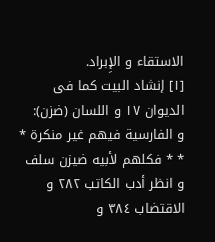الاستقاء و الإِبراد.
[١] إنشاد البيت كما فى الديوان ١٧ و اللسان (ضزن):
و الفارسية فيهم غير منكرة * * * فكلهم لأبيه ضيزن سلف
و انظر أدب الكاتب ٢٨٢ و الاقتضاب ٣٨٤ و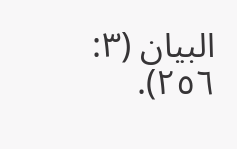البيان (٣: ٢٥٦).